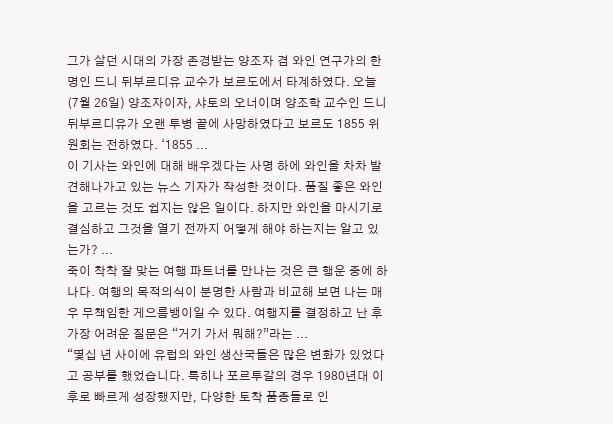그가 살던 시대의 가장 존경받는 양조자 겸 와인 연구가의 한 명인 드니 뒤부르디유 교수가 보르도에서 타계하였다. 오늘 (7월 26일) 양조자이자, 샤토의 오너이며 양조학 교수인 드니 뒤부르디유가 오랜 투병 끝에 사망하였다고 보르도 1855 위원회는 전하였다. ‘1855 ...
이 기사는 와인에 대해 배우겠다는 사명 하에 와인을 차차 발견해나가고 있는 뉴스 기자가 작성한 것이다. 품질 좋은 와인을 고르는 것도 쉽지는 않은 일이다. 하지만 와인을 마시기로 결심하고 그것을 열기 전까지 어떻게 해야 하는지는 알고 있는가? ...
죽이 착착 잘 맞는 여행 파트너를 만나는 것은 큰 행운 중에 하나다. 여행의 목적의식이 분명한 사람과 비교해 보면 나는 매우 무책임한 게으름뱅이일 수 있다. 여행지를 결정하고 난 후 가장 어려운 질문은 “거기 가서 뭐해?”라는 ...
“몇십 년 사이에 유럽의 와인 생산국들은 많은 변화가 있었다고 공부를 했었습니다. 특히나 포르투갈의 경우 1980년대 이후로 빠르게 성장했지만, 다양한 토착 품종들로 인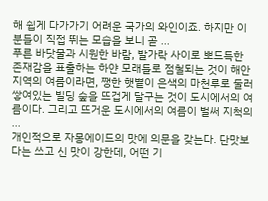해 쉽게 다가가기 어려운 국가의 와인이죠. 하지만 이분들이 직접 뛰는 모습을 보니 곧 ...
푸른 바닷물과 시원한 바람, 발가락 사이로 뽀드득한 존재감을 표출하는 하얀 모래들로 점철되는 것이 해안 지역의 여름이라면, 쨍한 햇볕이 은색의 마천루로 둘러 쌓여있는 빌딩 숲을 뜨겁게 달구는 것이 도시에서의 여름이다. 그리고 뜨거운 도시에서의 여름이 벌써 지척의 ...
개인적으로 자몽에이드의 맛에 의문을 갖는다. 단맛보다는 쓰고 신 맛이 강한데, 어떤 기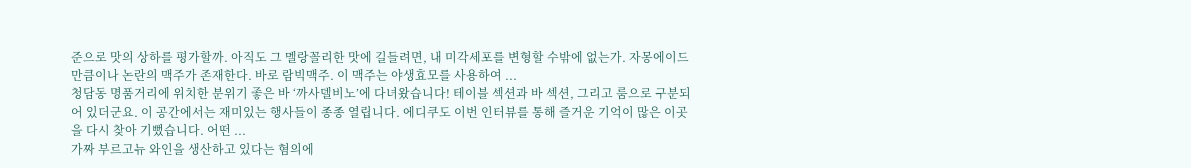준으로 맛의 상하를 평가할까. 아직도 그 멜랑꼴리한 맛에 길들려면, 내 미각세포를 변형할 수밖에 없는가. 자몽에이드만큼이나 논란의 맥주가 존재한다. 바로 람빅맥주. 이 맥주는 야생효모를 사용하여 ...
청담동 명품거리에 위치한 분위기 좋은 바 ‘까사델비노’에 다녀왔습니다! 테이블 섹션과 바 섹션, 그리고 룸으로 구분되어 있더군요. 이 공간에서는 재미있는 행사들이 종종 열립니다. 에디쿠도 이번 인터뷰를 통해 즐거운 기억이 많은 이곳을 다시 찾아 기뻤습니다. 어떤 ...
가짜 부르고뉴 와인을 생산하고 있다는 혐의에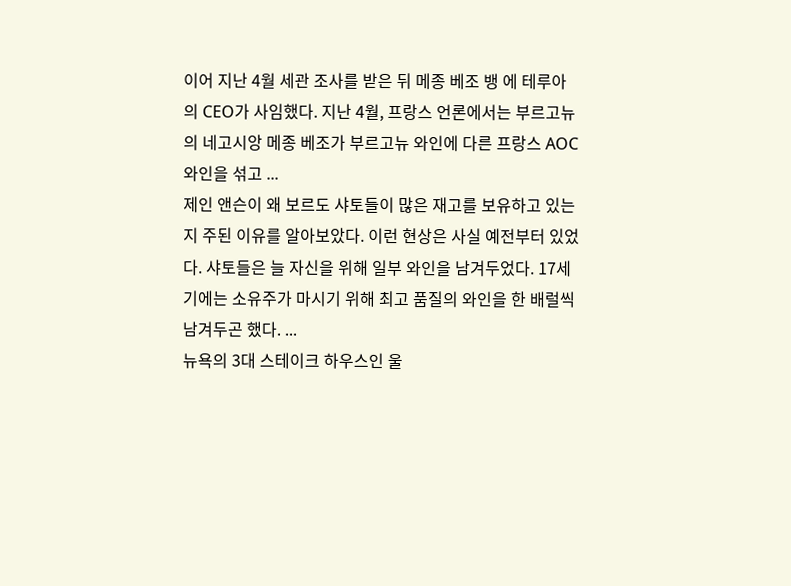이어 지난 4월 세관 조사를 받은 뒤 메종 베조 뱅 에 테루아의 CEO가 사임했다. 지난 4월, 프랑스 언론에서는 부르고뉴의 네고시앙 메종 베조가 부르고뉴 와인에 다른 프랑스 AOC 와인을 섞고 ...
제인 앤슨이 왜 보르도 샤토들이 많은 재고를 보유하고 있는지 주된 이유를 알아보았다. 이런 현상은 사실 예전부터 있었다. 샤토들은 늘 자신을 위해 일부 와인을 남겨두었다. 17세기에는 소유주가 마시기 위해 최고 품질의 와인을 한 배럴씩 남겨두곤 했다. ...
뉴욕의 3대 스테이크 하우스인 울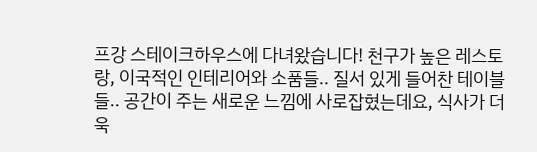프강 스테이크하우스에 다녀왔습니다! 천구가 높은 레스토랑, 이국적인 인테리어와 소품들.. 질서 있게 들어찬 테이블들.. 공간이 주는 새로운 느낌에 사로잡혔는데요, 식사가 더욱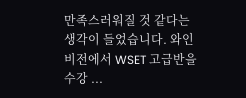만족스러워질 것 같다는 생각이 들었습니다. 와인비전에서 WSET 고급반을 수강 ...